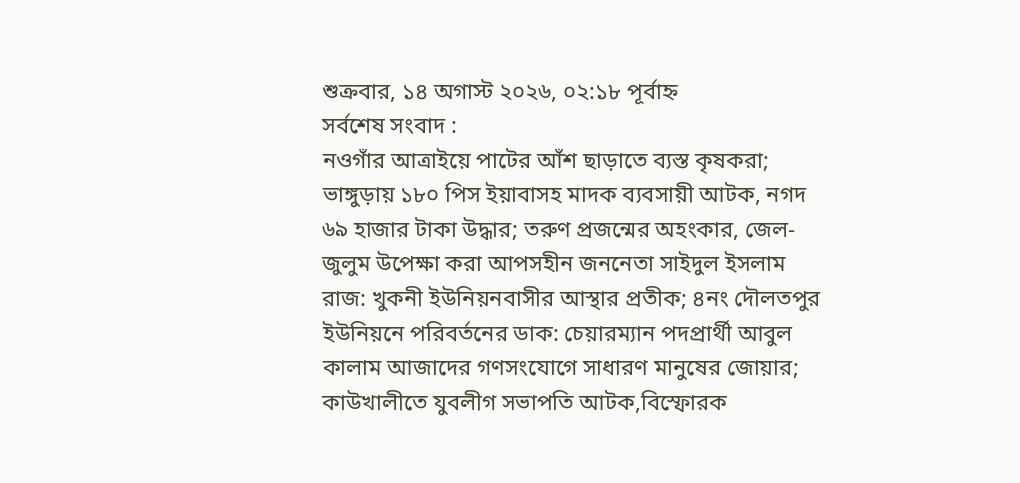শুক্রবার, ১৪ অগাস্ট ২০২৬, ০২:১৮ পূর্বাহ্ন
সর্বশেষ সংবাদ :
নওগাঁর আত্রাইয়ে পাটের আঁশ ছাড়াতে ব্যস্ত কৃষকরা; ভাঙ্গুড়ায় ১৮০ পিস ইয়াবাসহ মাদক ব্যবসায়ী আটক, নগদ ৬৯ হাজার টাকা উদ্ধার; তরুণ প্রজন্মের অহংকার, জেল-জুলুম উপেক্ষা করা আপসহীন জননেতা সাইদুল ইসলাম রাজ: খুকনী ইউনিয়নবাসীর আস্থার প্রতীক; ৪নং দৌলতপুর ইউনিয়নে পরিবর্তনের ডাক: চেয়ারম্যান পদপ্রার্থী আবুল কালাম আজাদের গণসংযোগে সাধারণ মানুষের জোয়ার; কাউখালীতে যুবলীগ সভাপতি আটক,বিস্ফোরক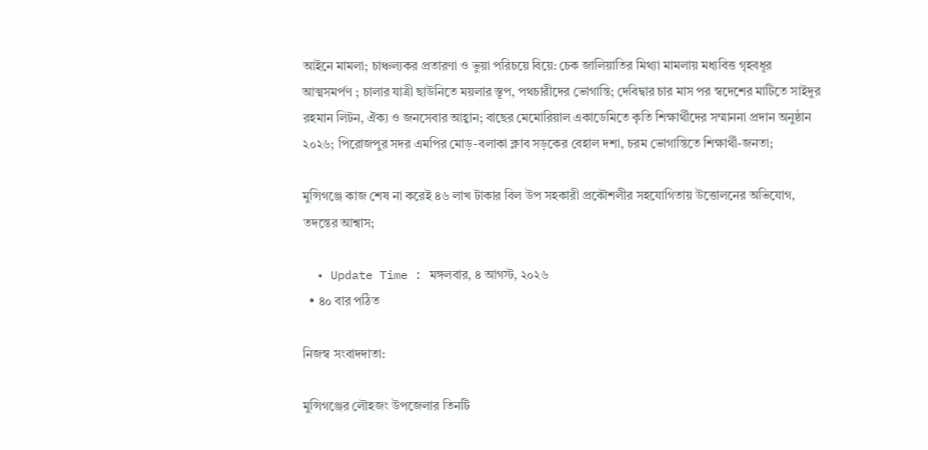আইনে মামলা; চাঞ্চল্যকর প্রতারণা ও ভুয়া পরিচয়ে বিয়ে: চেক জালিয়াতির মিথ্যা মামলায় মধ্যবিত্ত গৃহবধূর আত্মসমর্পণ ; চালার যাত্রী ছাউনিতে ময়লার স্তূপ, পথচারীদের ভোগান্তি; দেবিদ্বার চার মাস পর স্বদেশের মাটিতে সাইদুর রহমান লিটন, ঐক্য ও জনসেবার আহ্বান; বাছের মেমোরিয়াল একাডেমিতে কৃতি শিক্ষার্থীদের সম্মাননা প্রদান অনুষ্ঠান ২০২৬; পিরোজপুর সদর এমপির মোড়-বলাকা ক্লাব সড়কের বেহাল দশা, চরম ভোগান্তিতে শিক্ষার্থী-জনতা;

মুন্সিগঞ্জে কাজ শেষ না করেই ৪৬ লাখ টাকার বিল উপ সহকারী প্রকৌশলীর সহযোগিতায় উত্তোলনের অভিযোগ, তদন্তের আশ্বাস;

  • Update Time : মঙ্গলবার, ৪ আগস্ট, ২০২৬
  • ৪০ বার পঠিত

নিজস্ব সংবাদদাতা:

মুন্সিগঞ্জের লৌহজং উপজেলার তিনটি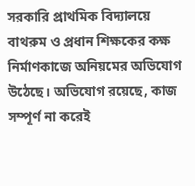সরকারি প্রাথমিক বিদ্যালয়ে বাথরুম ও প্রধান শিক্ষকের কক্ষ নির্মাণকাজে অনিয়মের অভিযোগ উঠেছে। অভিযোগ রয়েছে, কাজ সম্পূর্ণ না করেই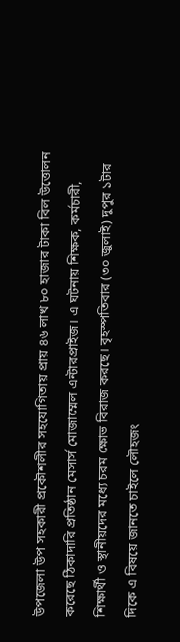উপজেলা উপ সহকারী প্রকৌশলীর সহযোগিতায় প্রায় ৪৬ লাখ ৮০ হাজার টাকা বিল উত্তোলন করেছে ঠিকাদারি প্রতিষ্ঠান মেসার্স মোজাম্মেল এন্টারপ্রাইজ। এ ঘটনায় শিক্ষক, কর্মচারী, শিক্ষার্থী ও স্থানীয়দের মধ্যে চরম ক্ষোভ বিরাজ করছে। বৃহস্পতিবার (৩০ জুলাই) দুপুর ১টার দিকে এ বিষয়ে জানতে চাইলে লৌহজং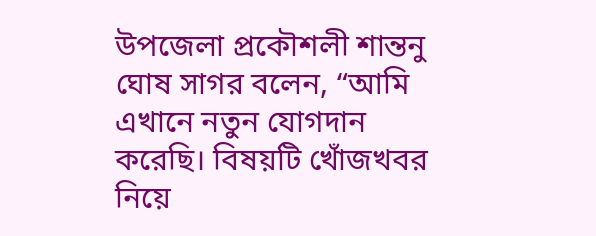উপজেলা প্রকৌশলী শান্তনু ঘোষ সাগর বলেন, “আমি এখানে নতুন যোগদান করেছি। বিষয়টি খোঁজখবর নিয়ে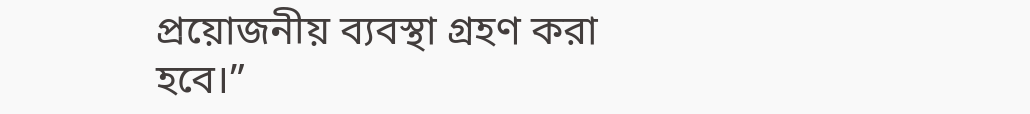প্রয়োজনীয় ব্যবস্থা গ্রহণ করা হবে।”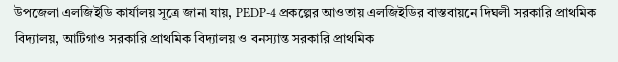উপজেলা এলজিইডি কার্যালয় সূত্রে জানা যায়, PEDP-4 প্রকল্পের আওতায় এলজিইডির বাস্তবায়নে দিঘলী সরকারি প্রাথমিক বিদ্যালয়, আটিগাও সরকারি প্রাথমিক বিদ্যালয় ও বনস্যান্ত সরকারি প্রাথমিক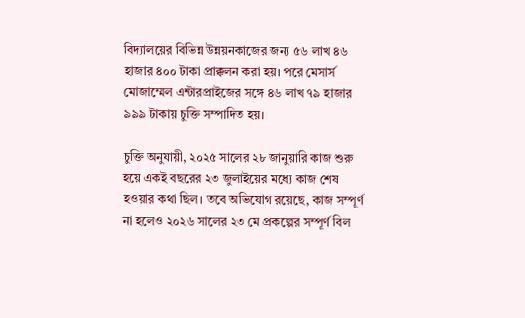বিদ্যালয়ের বিভিন্ন উন্নয়নকাজের জন্য ৫৬ লাখ ৪৬ হাজার ৪০০ টাকা প্রাক্কলন করা হয়। পরে মেসার্স মোজাম্মেল এন্টারপ্রাইজের সঙ্গে ৪৬ লাখ ৭৯ হাজার ৯৯৯ টাকায় চুক্তি সম্পাদিত হয়।

চুক্তি অনুযায়ী, ২০২৫ সালের ২৮ জানুয়ারি কাজ শুরু হয়ে একই বছরের ২৩ জুলাইয়ের মধ্যে কাজ শেষ হওয়ার কথা ছিল। তবে অভিযোগ রয়েছে, কাজ সম্পূর্ণ না হলেও ২০২৬ সালের ২৩ মে প্রকল্পের সম্পূর্ণ বিল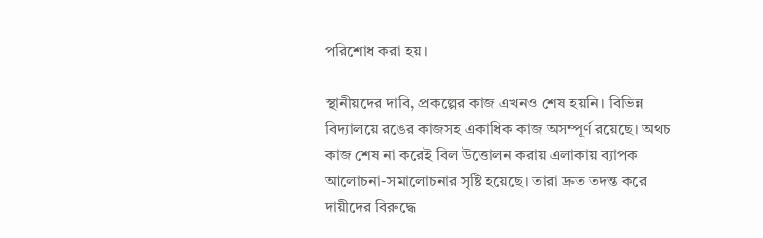পরিশোধ করা হয়।

স্থানীয়দের দাবি, প্রকল্পের কাজ এখনও শেষ হয়নি। বিভিন্ন বিদ্যালয়ে রঙের কাজসহ একাধিক কাজ অসম্পূর্ণ রয়েছে। অথচ কাজ শেষ না করেই বিল উত্তোলন করায় এলাকায় ব্যাপক আলোচনা-সমালোচনার সৃষ্টি হয়েছে। তারা দ্রুত তদন্ত করে দায়ীদের বিরুদ্ধে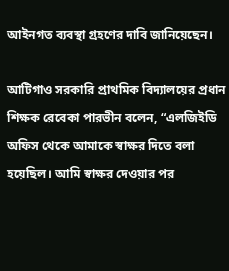আইনগত ব্যবস্থা গ্রহণের দাবি জানিয়েছেন।

আটিগাও সরকারি প্রাথমিক বিদ্যালয়ের প্রধান শিক্ষক রেবেকা পারভীন বলেন, “এলজিইডি অফিস থেকে আমাকে স্বাক্ষর দিতে বলা হয়েছিল। আমি স্বাক্ষর দেওয়ার পর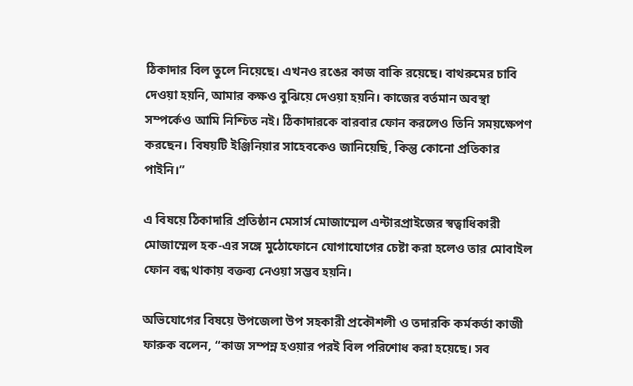ঠিকাদার বিল তুলে নিয়েছে। এখনও রঙের কাজ বাকি রয়েছে। বাথরুমের চাবি দেওয়া হয়নি, আমার কক্ষও বুঝিয়ে দেওয়া হয়নি। কাজের বর্তমান অবস্থা সম্পর্কেও আমি নিশ্চিত নই। ঠিকাদারকে বারবার ফোন করলেও তিনি সময়ক্ষেপণ করছেন। বিষয়টি ইঞ্জিনিয়ার সাহেবকেও জানিয়েছি, কিন্তু কোনো প্রতিকার পাইনি।”

এ বিষয়ে ঠিকাদারি প্রতিষ্ঠান মেসার্স মোজাম্মেল এন্টারপ্রাইজের স্বত্বাধিকারী মোজাম্মেল হক-এর সঙ্গে মুঠোফোনে যোগাযোগের চেষ্টা করা হলেও তার মোবাইল ফোন বন্ধ থাকায় বক্তব্য নেওয়া সম্ভব হয়নি।

অভিযোগের বিষয়ে উপজেলা উপ সহকারী প্রকৌশলী ও তদারকি কর্মকর্তা কাজী ফারুক বলেন, “কাজ সম্পন্ন হওয়ার পরই বিল পরিশোধ করা হয়েছে। সব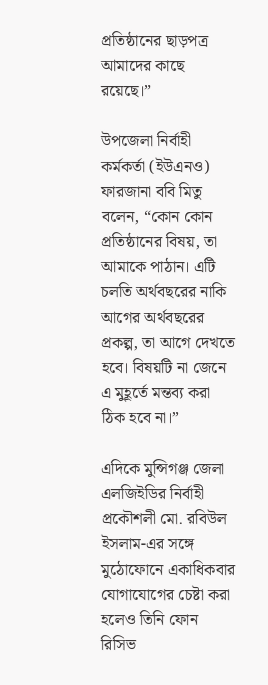প্রতিষ্ঠানের ছাড়পত্র আমাদের কাছে রয়েছে।”

উপজেলা নির্বাহী কর্মকর্তা (ইউএনও) ফারজানা ববি মিতু বলেন, “কোন কোন প্রতিষ্ঠানের বিষয়, তা আমাকে পাঠান। এটি চলতি অর্থবছরের নাকি আগের অর্থবছরের প্রকল্প, তা আগে দেখতে হবে। বিষয়টি না জেনে এ মুহূর্তে মন্তব্য করা ঠিক হবে না।”

এদিকে মুন্সিগঞ্জ জেলা এলজিইডির নির্বাহী প্রকৌশলী মো. রবিউল ইসলাম-এর সঙ্গে মুঠোফোনে একাধিকবার যোগাযোগের চেষ্টা করা হলেও তিনি ফোন রিসিভ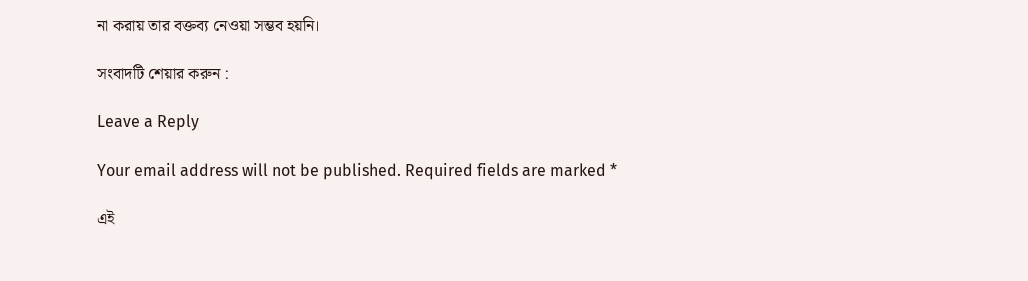না করায় তার বক্তব্য নেওয়া সম্ভব হয়নি।

সংবাদটি শেয়ার করুন :

Leave a Reply

Your email address will not be published. Required fields are marked *

এই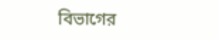বিভাগের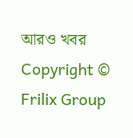আরও খবর
Copyright © Frilix Group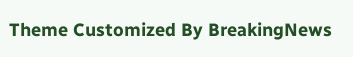Theme Customized By BreakingNews